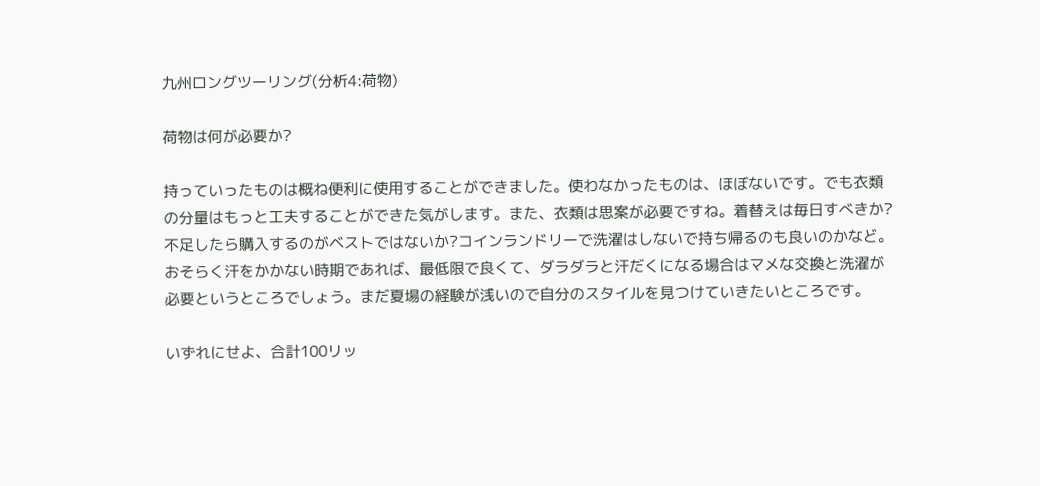九州ロングツーリング(分析4:荷物)

荷物は何が必要か?

持っていったものは概ね便利に使用することができました。使わなかったものは、ほぼないです。でも衣類の分量はもっと工夫することができた気がします。また、衣類は思案が必要ですね。着替えは毎日すべきか?不足したら購入するのがベストではないか?コインランドリーで洗濯はしないで持ち帰るのも良いのかなど。おそらく汗をかかない時期であれば、最低限で良くて、ダラダラと汗だくになる場合はマメな交換と洗濯が必要というところでしょう。まだ夏場の経験が浅いので自分のスタイルを見つけていきたいところです。

いずれにせよ、合計100リッ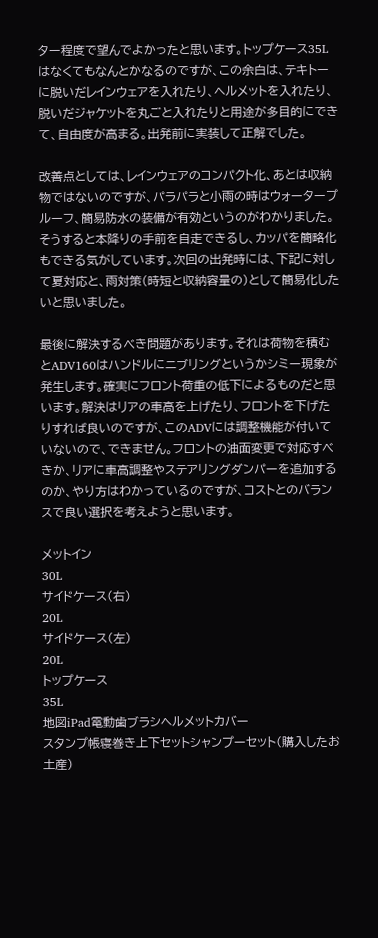ター程度で望んでよかったと思います。トップケース35Lはなくてもなんとかなるのですが、この余白は、テキトーに脱いだレインウェアを入れたり、ヘルメットを入れたり、脱いだジャケットを丸ごと入れたりと用途が多目的にできて、自由度が高まる。出発前に実装して正解でした。

改善点としては、レインウェアのコンパクト化、あとは収納物ではないのですが、パラパラと小雨の時はウォータープルーフ、簡易防水の装備が有効というのがわかりました。そうすると本降りの手前を自走できるし、カッパを簡略化もできる気がしています。次回の出発時には、下記に対して夏対応と、雨対策(時短と収納容量の)として簡易化したいと思いました。

最後に解決するべき問題があります。それは荷物を積むとADV160はハンドルにニブリングというかシミー現象が発生します。確実にフロント荷重の低下によるものだと思います。解決はリアの車高を上げたり、フロントを下げたりすれば良いのですが、このADVには調整機能が付いていないので、できません。フロントの油面変更で対応すべきか、リアに車高調整やステアリングダンパーを追加するのか、やり方はわかっているのですが、コストとのバランスで良い選択を考えようと思います。

メットイン
30L
サイドケース(右)
20L
サイドケース(左)
20L
トップケース
35L
地図iPad電動歯ブラシヘルメットカバー
スタンプ帳寝巻き上下セットシャンプーセット(購入したお土産)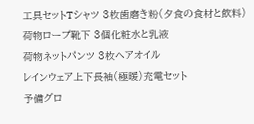工具セットTシャツ 3枚歯磨き粉(夕食の食材と飲料)
荷物ロープ靴下 3個化粧水と乳液
荷物ネットパンツ 3枚ヘアオイル
レインウェア上下長袖(極暖)充電セット
予備グロ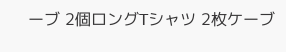ーブ 2個ロングTシャツ 2枚ケーブ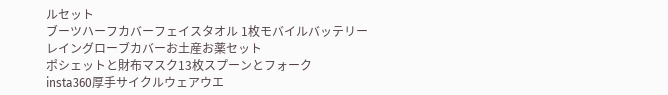ルセット
ブーツハーフカバーフェイスタオル 1枚モバイルバッテリー
レイングローブカバーお土産お薬セット
ポシェットと財布マスク13枚スプーンとフォーク
insta360厚手サイクルウェアウエ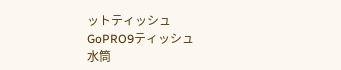ットティッシュ
GoPRO9ティッシュ
水筒